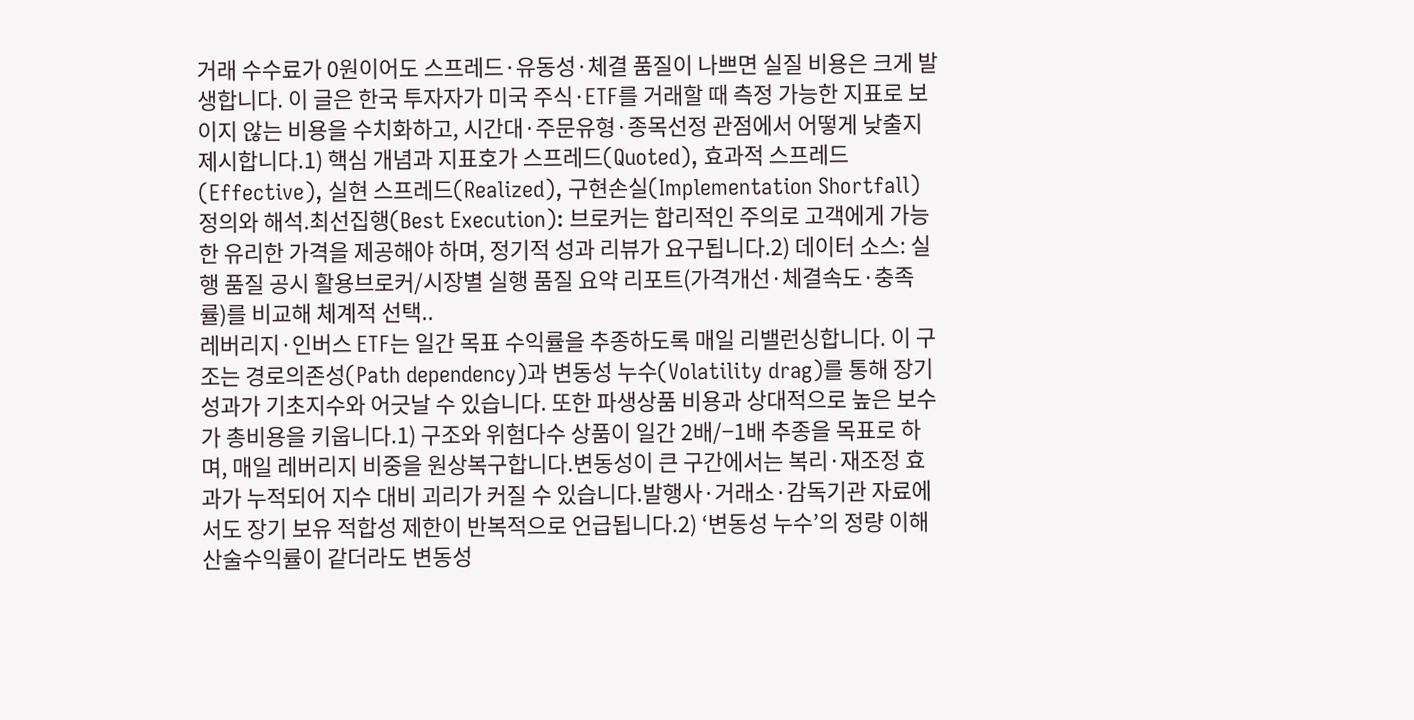거래 수수료가 0원이어도 스프레드·유동성·체결 품질이 나쁘면 실질 비용은 크게 발생합니다. 이 글은 한국 투자자가 미국 주식·ETF를 거래할 때 측정 가능한 지표로 보이지 않는 비용을 수치화하고, 시간대·주문유형·종목선정 관점에서 어떻게 낮출지 제시합니다.1) 핵심 개념과 지표호가 스프레드(Quoted), 효과적 스프레드(Effective), 실현 스프레드(Realized), 구현손실(Implementation Shortfall) 정의와 해석.최선집행(Best Execution): 브로커는 합리적인 주의로 고객에게 가능한 유리한 가격을 제공해야 하며, 정기적 성과 리뷰가 요구됩니다.2) 데이터 소스: 실행 품질 공시 활용브로커/시장별 실행 품질 요약 리포트(가격개선·체결속도·충족률)를 비교해 체계적 선택..
레버리지·인버스 ETF는 일간 목표 수익률을 추종하도록 매일 리밸런싱합니다. 이 구조는 경로의존성(Path dependency)과 변동성 누수(Volatility drag)를 통해 장기 성과가 기초지수와 어긋날 수 있습니다. 또한 파생상품 비용과 상대적으로 높은 보수가 총비용을 키웁니다.1) 구조와 위험다수 상품이 일간 2배/−1배 추종을 목표로 하며, 매일 레버리지 비중을 원상복구합니다.변동성이 큰 구간에서는 복리·재조정 효과가 누적되어 지수 대비 괴리가 커질 수 있습니다.발행사·거래소·감독기관 자료에서도 장기 보유 적합성 제한이 반복적으로 언급됩니다.2) ‘변동성 누수’의 정량 이해산술수익률이 같더라도 변동성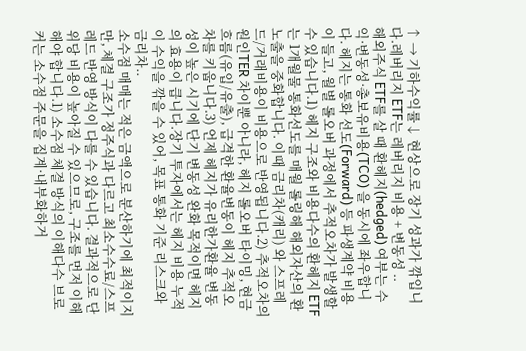↑ → 기하수익률↓ 현상으로 장기 성과가 깎입니다.레버리지 ETF는 레버리지 비용 + 변동성 ..
해외주식 ETF를 살 때 환헤지(hedged) 여부는 수익·변동성·총보유비용(TCO) 을 동시에 좌우합니다. 헤지는 통화 선도(Forward) 등 파생계약 비용이 들고, 월별 롤오버 과정에서 추적오차가 발생할 수 있습니다.1) 헤지 구조와 비용다수의 환헤지 ETF는 1개월물 통화선도를 매월 롤링해 해외자산의 환노출을 중화합니다. 이때 금리차(캐리) 와 스프레드/거래비용이 비용으로 반영됩니다.2) 추적오차의 원인TER 차이뿐 아니라, 헤지 롤오버 타이밍, 현금흐름(유입/유출), 급격한 환율변동이 헤지 추적오차를 키웁니다.3) 언제 헤지가 유리한가환율 변동성이 높은 시기에 단기 변동성 완화 목적이면 헤지의 효용이 큽니다.장기 투자에서는 헤지 비용 누적이 수익을 깎을 수 있어, 목표 통화 기준 리스크와 금리차..
소수점 매매는 적은 금액으로 분산하기에 최적이지만, 체결 구조가 정주식과 다르고 최소수수료/스프레드 반영 방식이 다를 수 있습니다. 결과적으로 단위당 비용이 높아질 수 있으므로, 구조를 먼저 이해해야 합니다.1) 소수점 체결 방식의 이해다수 브로커는 소수점 주문을 집계·내부화하거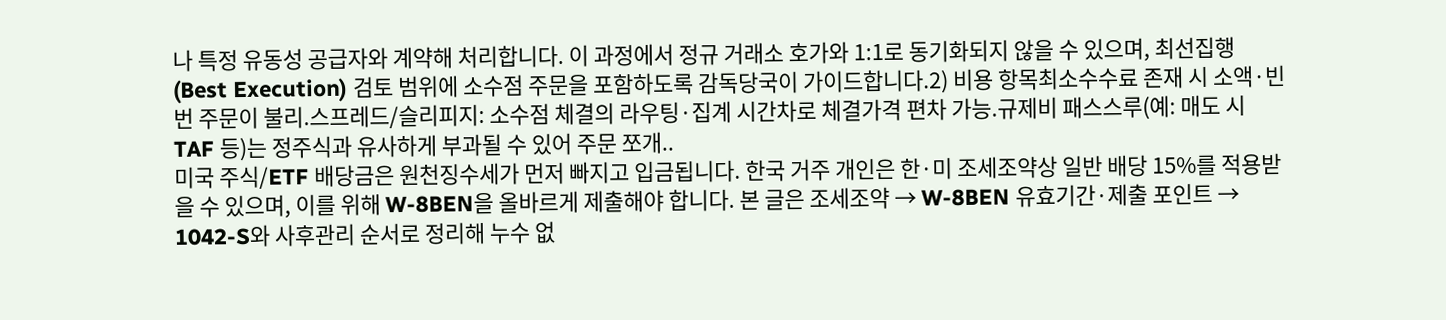나 특정 유동성 공급자와 계약해 처리합니다. 이 과정에서 정규 거래소 호가와 1:1로 동기화되지 않을 수 있으며, 최선집행(Best Execution) 검토 범위에 소수점 주문을 포함하도록 감독당국이 가이드합니다.2) 비용 항목최소수수료 존재 시 소액·빈번 주문이 불리.스프레드/슬리피지: 소수점 체결의 라우팅·집계 시간차로 체결가격 편차 가능.규제비 패스스루(예: 매도 시 TAF 등)는 정주식과 유사하게 부과될 수 있어 주문 쪼개..
미국 주식/ETF 배당금은 원천징수세가 먼저 빠지고 입금됩니다. 한국 거주 개인은 한·미 조세조약상 일반 배당 15%를 적용받을 수 있으며, 이를 위해 W-8BEN을 올바르게 제출해야 합니다. 본 글은 조세조약 → W-8BEN 유효기간·제출 포인트 → 1042-S와 사후관리 순서로 정리해 누수 없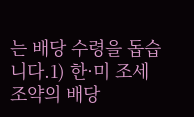는 배당 수령을 돕습니다.1) 한·미 조세조약의 배당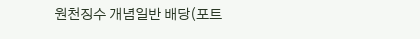원천징수 개념일반 배당(포트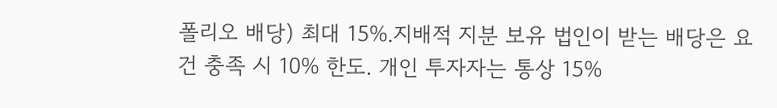폴리오 배당) 최대 15%.지배적 지분 보유 법인이 받는 배당은 요건 충족 시 10% 한도. 개인 투자자는 통상 15%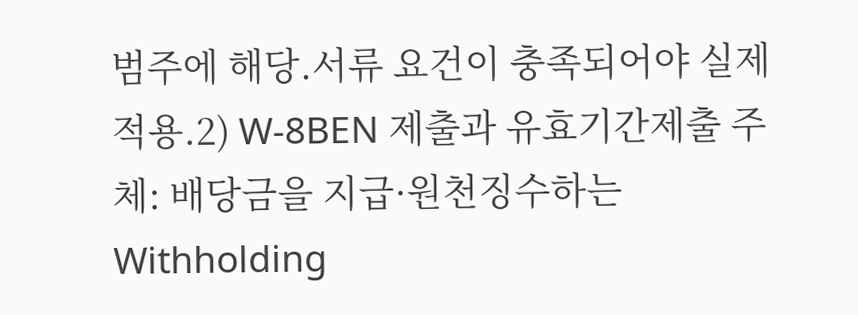범주에 해당.서류 요건이 충족되어야 실제 적용.2) W-8BEN 제출과 유효기간제출 주체: 배당금을 지급·원천징수하는 Withholding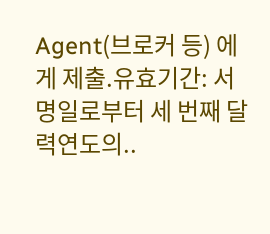Agent(브로커 등) 에게 제출.유효기간: 서명일로부터 세 번째 달력연도의..